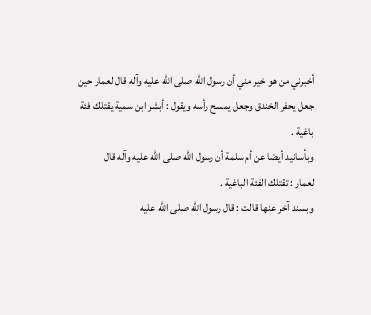أخبرني من هو خير مني أن رسول الله صلى الله عليه وآله قال لعمار حين
جعل يحفر الخندق وجعل يمسح رأسه ويقول : أبشر ابن سمية يقتلك فئة
باغية .
وبأسانيد أيضا عن أم سلمة أن رسول الله صلى الله عليه وآله قال
لعمار : تقتلك الفئة الباغية .
وبسند آخر عنها قالت : قال رسول الله صلى الله عليه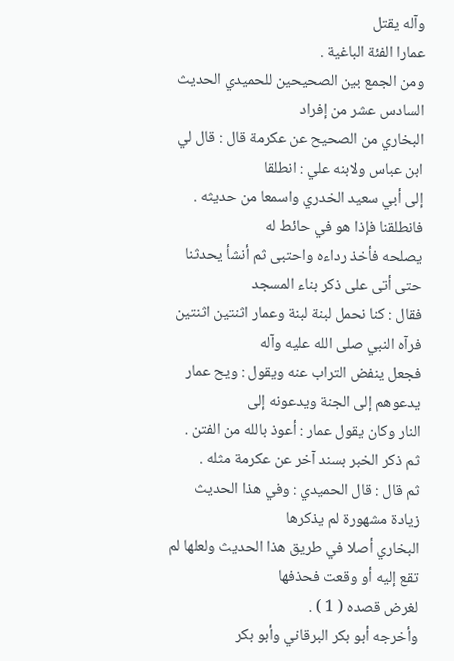وآله يقتل
عمارا الفئة الباغية .
ومن الجمع بين الصحيحين للحميدي الحديث السادس عشر من إفراد
البخاري من الصحيح عن عكرمة قال : قال لي ابن عباس ولابنه علي : انطلقا
إلى أبي سعيد الخدري واسمعا من حديثه . فانطلقنا فإذا هو في حائط له
يصلحه فأخذ رداءه واحتبى ثم أنشأ يحدثنا حتى أتى على ذكر بناء المسجد
فقال : كنا نحمل لبنة لبنة وعمار اثنتين اثنتين فرآه النبي صلى الله عليه وآله
فجعل ينفض التراب عنه ويقول : ويح عمار يدعوهم إلى الجنة ويدعونه إلى
النار وكان يقول عمار : أعوذ بالله من الفتن .
ثم ذكر الخبر بسند آخر عن عكرمة مثله .
ثم قال : قال الحميدي : وفي هذا الحديث زيادة مشهورة لم يذكرها
البخاري أصلا في طريق هذا الحديث ولعلها لم تقع إليه أو وقعت فحذفها
لغرض قصده ( 1 ) .
وأخرجه أبو بكر البرقاني وأبو بكر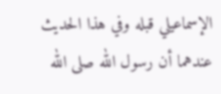الإسماعيلي قبله وفي هذا الحديث
عندهما أن رسول الله صلى الله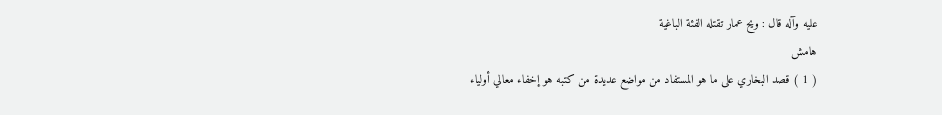عليه وآله قال : ويح عمار تقتله الفئة الباغية
هامش
( 1 ) قصد البخاري على ما هو المستفاد من مواضع عديدة من كتبه هو إخفاء معالي أولياء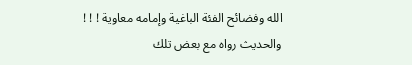الله وفضائح الفئة الباغية وإمامه معاوية ! ! !
والحديث رواه مع بعض تلك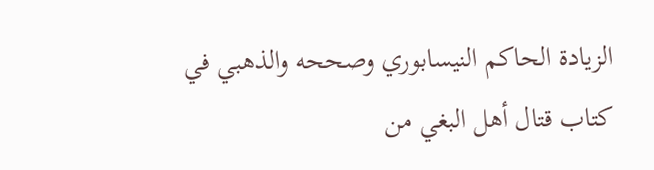الزيادة الحاكم النيسابوري وصححه والذهبي في
كتاب قتال أهل البغي من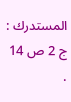المستدرك : ج 2 ص 14 .